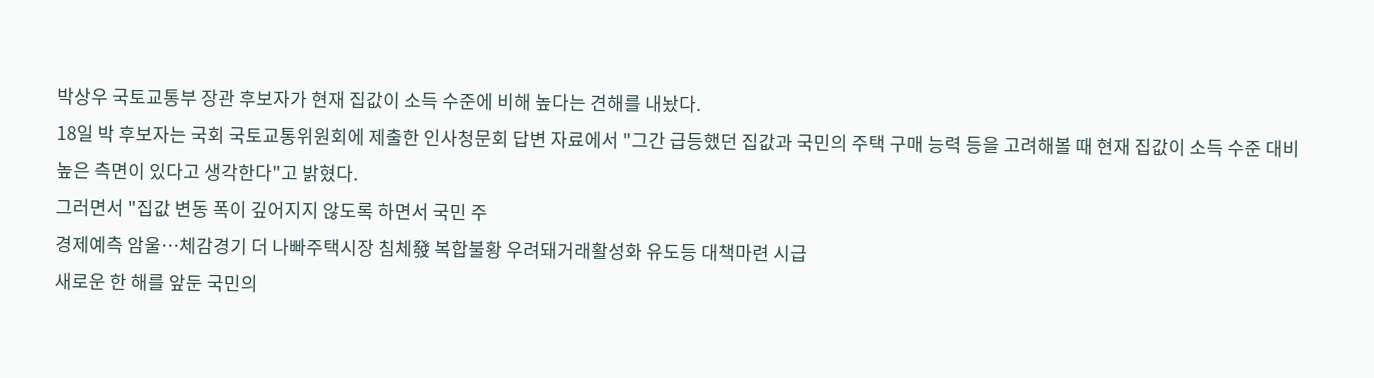박상우 국토교통부 장관 후보자가 현재 집값이 소득 수준에 비해 높다는 견해를 내놨다.
18일 박 후보자는 국회 국토교통위원회에 제출한 인사청문회 답변 자료에서 "그간 급등했던 집값과 국민의 주택 구매 능력 등을 고려해볼 때 현재 집값이 소득 수준 대비 높은 측면이 있다고 생각한다"고 밝혔다.
그러면서 "집값 변동 폭이 깊어지지 않도록 하면서 국민 주
경제예측 암울…체감경기 더 나빠주택시장 침체發 복합불황 우려돼거래활성화 유도등 대책마련 시급
새로운 한 해를 앞둔 국민의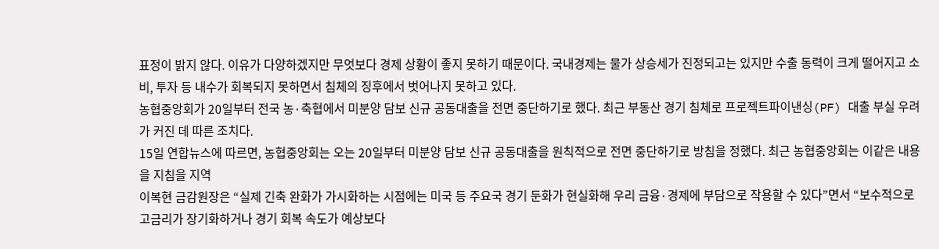표정이 밝지 않다. 이유가 다양하겠지만 무엇보다 경제 상황이 좋지 못하기 때문이다. 국내경제는 물가 상승세가 진정되고는 있지만 수출 동력이 크게 떨어지고 소비, 투자 등 내수가 회복되지 못하면서 침체의 징후에서 벗어나지 못하고 있다.
농협중앙회가 20일부터 전국 농·축협에서 미분양 담보 신규 공동대출을 전면 중단하기로 했다. 최근 부동산 경기 침체로 프로젝트파이낸싱(PF) 대출 부실 우려가 커진 데 따른 조치다.
15일 연합뉴스에 따르면, 농협중앙회는 오는 20일부터 미분양 담보 신규 공동대출을 원칙적으로 전면 중단하기로 방침을 정했다. 최근 농협중앙회는 이같은 내용을 지침을 지역
이복현 금감원장은 “실제 긴축 완화가 가시화하는 시점에는 미국 등 주요국 경기 둔화가 현실화해 우리 금융·경제에 부담으로 작용할 수 있다”면서 “보수적으로 고금리가 장기화하거나 경기 회복 속도가 예상보다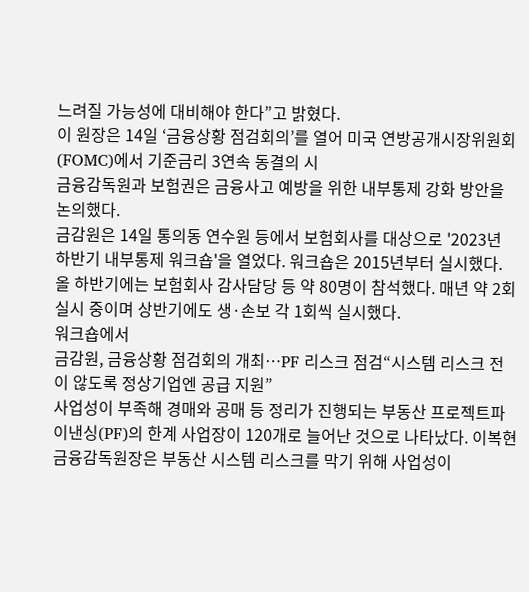느려질 가능성에 대비해야 한다”고 밝혔다.
이 원장은 14일 ‘금융상황 점검회의’를 열어 미국 연방공개시장위원회(FOMC)에서 기준금리 3연속 동결의 시
금융감독원과 보험권은 금융사고 예방을 위한 내부통제 강화 방안을 논의했다.
금감원은 14일 통의동 연수원 등에서 보험회사를 대상으로 '2023년 하반기 내부통제 워크숍'을 열었다. 워크숍은 2015년부터 실시했다. 올 하반기에는 보험회사 감사담당 등 약 80명이 참석했다. 매년 약 2회 실시 중이며 상반기에도 생·손보 각 1회씩 실시했다.
워크숍에서
금감원, 금융상황 점검회의 개최…PF 리스크 점검“시스템 리스크 전이 않도록 정상기업엔 공급 지원”
사업성이 부족해 경매와 공매 등 정리가 진행되는 부동산 프로젝트파이낸싱(PF)의 한계 사업장이 120개로 늘어난 것으로 나타났다. 이복현 금융감독원장은 부동산 시스템 리스크를 막기 위해 사업성이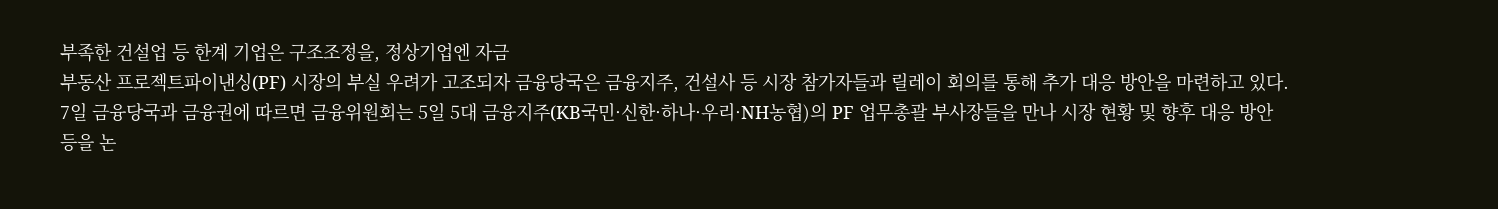부족한 건설업 등 한계 기업은 구조조정을, 정상기업엔 자금
부동산 프로젝트파이낸싱(PF) 시장의 부실 우려가 고조되자 금융당국은 금융지주, 건설사 등 시장 참가자들과 릴레이 회의를 통해 추가 대응 방안을 마련하고 있다.
7일 금융당국과 금융권에 따르면 금융위원회는 5일 5대 금융지주(KB국민·신한·하나·우리·NH농협)의 PF 업무총괄 부사장들을 만나 시장 현황 및 향후 대응 방안 등을 논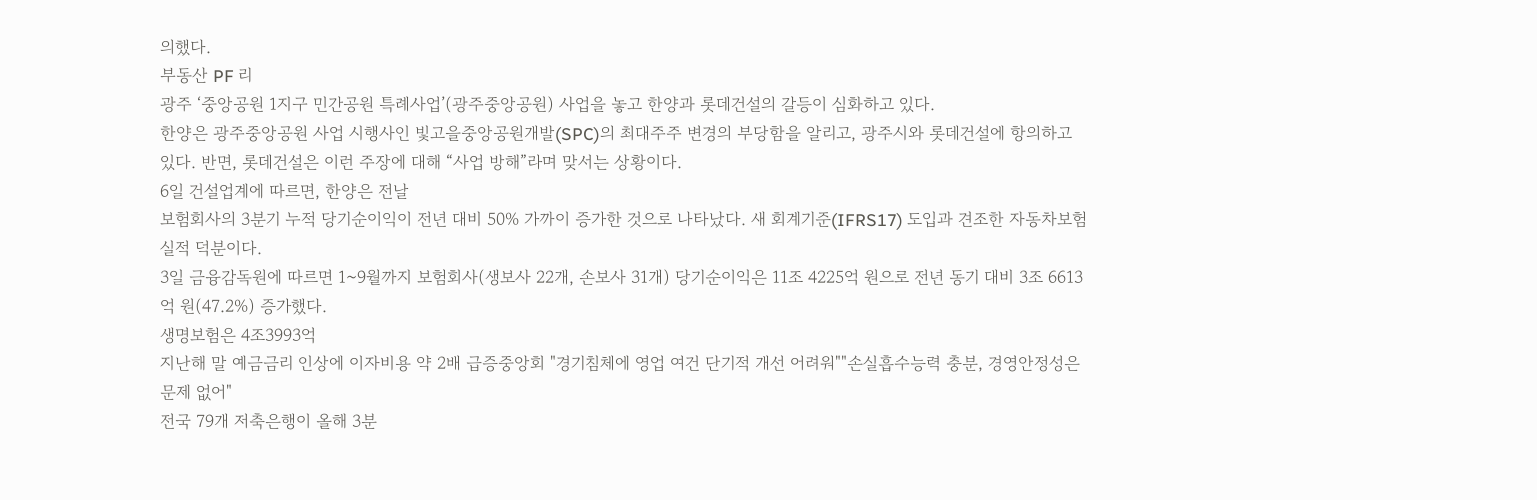의했다.
부동산 PF 리
광주 ‘중앙공원 1지구 민간공원 특례사업’(광주중앙공원) 사업을 놓고 한양과 롯데건설의 갈등이 심화하고 있다.
한양은 광주중앙공원 사업 시행사인 빛고을중앙공원개발(SPC)의 최대주주 변경의 부당함을 알리고, 광주시와 롯데건설에 항의하고 있다. 반면, 롯데건설은 이런 주장에 대해 “사업 방해”라며 맞서는 상황이다.
6일 건설업계에 따르면, 한양은 전날
보험회사의 3분기 누적 당기순이익이 전년 대비 50% 가까이 증가한 것으로 나타났다. 새 회계기준(IFRS17) 도입과 견조한 자동차보험 실적 덕분이다.
3일 금융감독원에 따르면 1~9월까지 보험회사(생보사 22개, 손보사 31개) 당기순이익은 11조 4225억 원으로 전년 동기 대비 3조 6613억 원(47.2%) 증가했다.
생명보험은 4조3993억
지난해 말 예금금리 인상에 이자비용 약 2배 급증중앙회 "경기침체에 영업 여건 단기적 개선 어려워""손실흡수능력 충분, 경영안정성은 문제 없어"
전국 79개 저축은행이 올해 3분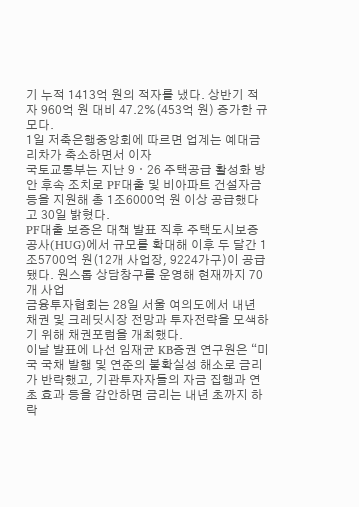기 누적 1413억 원의 적자를 냈다. 상반기 적자 960억 원 대비 47.2%(453억 원) 증가한 규모다.
1일 저축은행중앙회에 따르면 업계는 예대금리차가 축소하면서 이자
국토교통부는 지난 9ㆍ26 주택공급 활성화 방안 후속 조치로 PF대출 및 비아파트 건설자금 등을 지원해 총 1조6000억 원 이상 공급했다고 30일 밝혔다.
PF대출 보증은 대책 발표 직후 주택도시보증공사(HUG)에서 규모를 확대해 이후 두 달간 1조5700억 원(12개 사업장, 9224가구)이 공급됐다. 원스톱 상담창구를 운영해 현재까지 70개 사업
금융투자협회는 28일 서울 여의도에서 내년 채권 및 크레딧시장 전망과 투자전략을 모색하기 위해 채권포럼을 개최했다.
이날 발표에 나선 임재균 KB증권 연구원은 “미국 국채 발행 및 연준의 불확실성 해소로 금리가 반락했고, 기관투자자들의 자금 집행과 연초 효과 등을 감안하면 금리는 내년 초까지 하락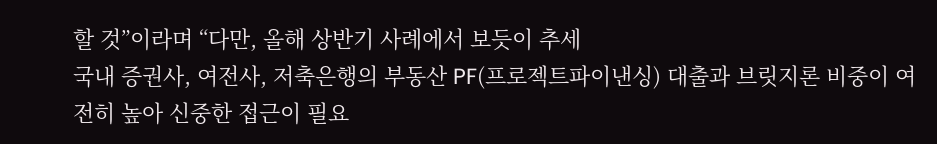할 것”이라며 “다만, 올해 상반기 사례에서 보듯이 추세
국내 증권사, 여전사, 저축은행의 부동산 PF(프로젝트파이낸싱) 대출과 브릿지론 비중이 여전히 높아 신중한 접근이 필요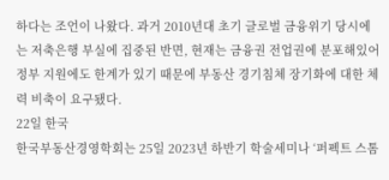하다는 조언이 나왔다. 과거 2010년대 초기 글로벌 금융위기 당시에는 저축은행 부실에 집중된 반면, 현재는 금융권 전업권에 분포해있어 정부 지원에도 한계가 있기 때문에 부동산 경기침체 장기화에 대한 체력 비축이 요구됐다.
22일 한국
한국부동산경영학회는 25일 2023년 하반기 학술세미나 ‘퍼펙트 스톰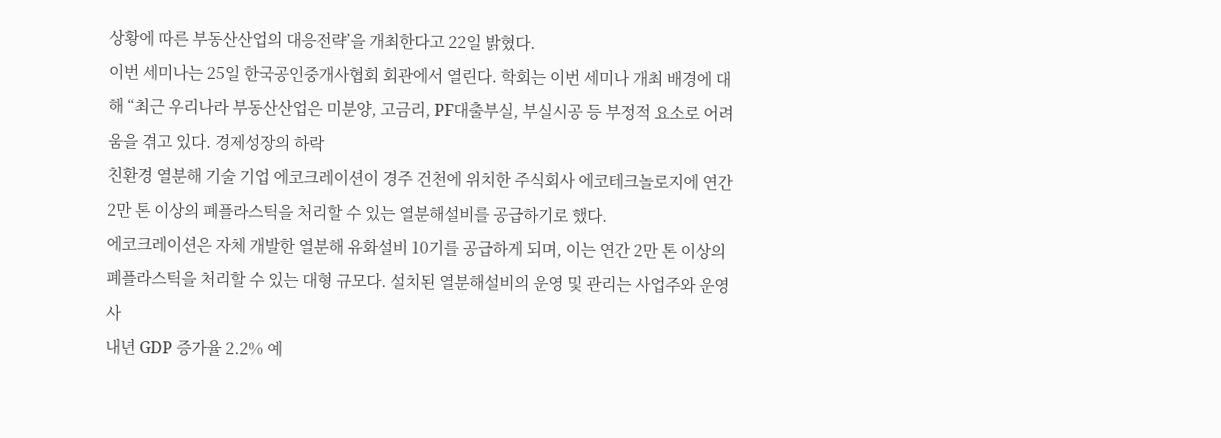상황에 따른 부동산산업의 대응전략’을 개최한다고 22일 밝혔다.
이번 세미나는 25일 한국공인중개사협회 회관에서 열린다. 학회는 이번 세미나 개최 배경에 대해 “최근 우리나라 부동산산업은 미분양, 고금리, PF대출부실, 부실시공 등 부정적 요소로 어려움을 겪고 있다. 경제성장의 하락
친환경 열분해 기술 기업 에코크레이션이 경주 건천에 위치한 주식회사 에코테크놀로지에 연간 2만 톤 이상의 폐플라스틱을 처리할 수 있는 열분해설비를 공급하기로 했다.
에코크레이션은 자체 개발한 열분해 유화설비 10기를 공급하게 되며, 이는 연간 2만 톤 이상의 폐플라스틱을 처리할 수 있는 대형 규모다. 설치된 열분해설비의 운영 및 관리는 사업주와 운영사
내년 GDP 증가율 2.2% 예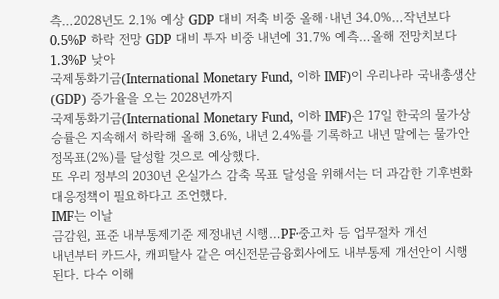측…2028년도 2.1% 예상 GDP 대비 저축 비중 올해·내년 34.0%…작년보다 0.5%P 하락 전망 GDP 대비 투자 비중 내년에 31.7% 예측…올해 전망치보다 1.3%P 낮아
국제통화기금(International Monetary Fund, 이하 IMF)이 우리나라 국내총생산(GDP) 증가율을 오는 2028년까지
국제통화기금(International Monetary Fund, 이하 IMF)은 17일 한국의 물가상승률은 지속해서 하락해 올해 3.6%, 내년 2.4%를 기록하고 내년 말에는 물가안정목표(2%)를 달성할 것으로 예상했다.
또 우리 정부의 2030년 온실가스 감축 목표 달성을 위해서는 더 과감한 기후변화 대응정책이 필요하다고 조언했다.
IMF는 이날
금감원, 표준 내부통제기준 제정내년 시행…PF·중고차 등 업무절차 개선
내년부터 카드사, 캐피탈사 같은 여신전문금융회사에도 내부통제 개선안이 시행된다. 다수 이해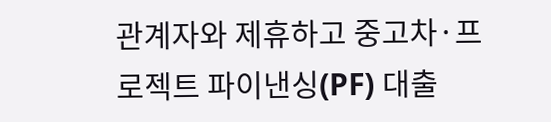관계자와 제휴하고 중고차·프로젝트 파이낸싱(PF) 대출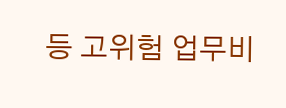등 고위험 업무비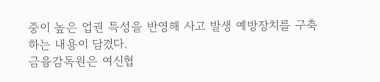중이 높은 업권 특성을 반영해 사고 발생 예방장치를 구축하는 내용이 담겼다.
금융감독원은 여신협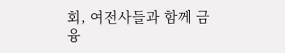회, 여전사들과 함께 금융